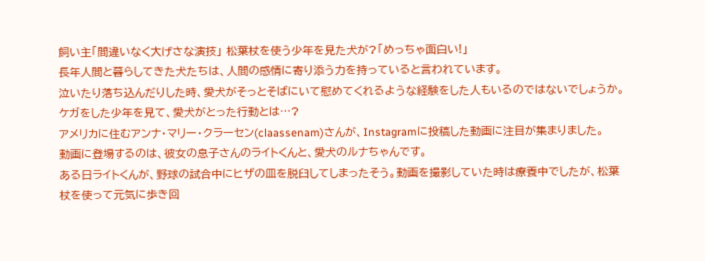飼い主「間違いなく大げさな演技」 松葉杖を使う少年を見た犬が?「めっちゃ面白い!」
長年人間と暮らしてきた犬たちは、人間の感情に寄り添う力を持っていると言われています。
泣いたり落ち込んだりした時、愛犬がそっとそばにいて慰めてくれるような経験をした人もいるのではないでしょうか。
ケガをした少年を見て、愛犬がとった行動とは…?
アメリカに住むアンナ・マリー・クラーセン(claassenam)さんが、Instagramに投稿した動画に注目が集まりました。
動画に登場するのは、彼女の息子さんのライトくんと、愛犬のルナちゃんです。
ある日ライトくんが、野球の試合中にヒザの皿を脱臼してしまったそう。動画を撮影していた時は療養中でしたが、松葉杖を使って元気に歩き回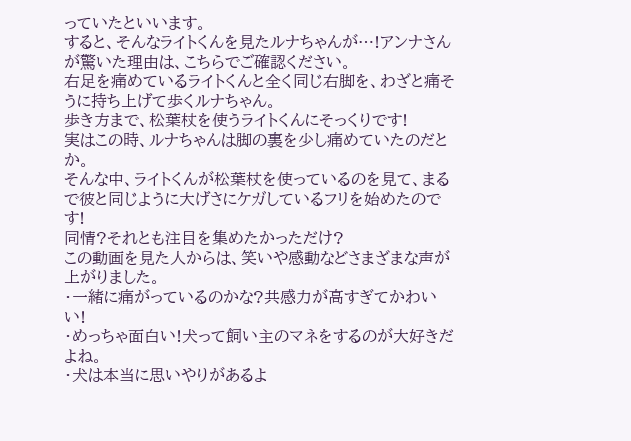っていたといいます。
すると、そんなライトくんを見たルナちゃんが…!アンナさんが驚いた理由は、こちらでご確認ください。
右足を痛めているライトくんと全く同じ右脚を、わざと痛そうに持ち上げて歩くルナちゃん。
歩き方まで、松葉杖を使うライトくんにそっくりです!
実はこの時、ルナちゃんは脚の裏を少し痛めていたのだとか。
そんな中、ライトくんが松葉杖を使っているのを見て、まるで彼と同じように大げさにケガしているフリを始めたのです!
同情?それとも注目を集めたかっただけ?
この動画を見た人からは、笑いや感動などさまざまな声が上がりました。
・一緒に痛がっているのかな?共感力が高すぎてかわいい!
・めっちゃ面白い!犬って飼い主のマネをするのが大好きだよね。
・犬は本当に思いやりがあるよ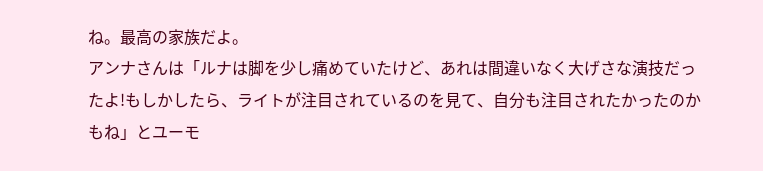ね。最高の家族だよ。
アンナさんは「ルナは脚を少し痛めていたけど、あれは間違いなく大げさな演技だったよ!もしかしたら、ライトが注目されているのを見て、自分も注目されたかったのかもね」とユーモ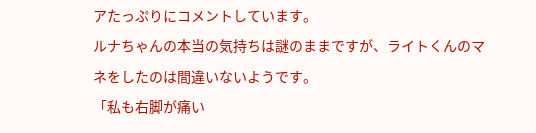アたっぷりにコメントしています。
ルナちゃんの本当の気持ちは謎のままですが、ライトくんのマネをしたのは間違いないようです。
「私も右脚が痛い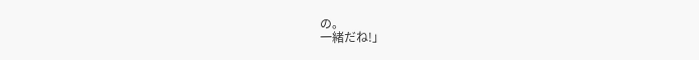の。
一緒だね!」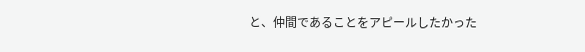と、仲間であることをアピールしたかった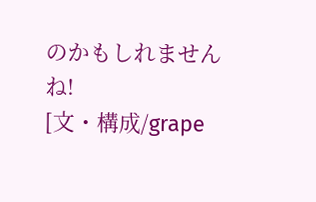のかもしれませんね!
[文・構成/grape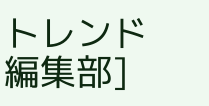トレンド編集部]